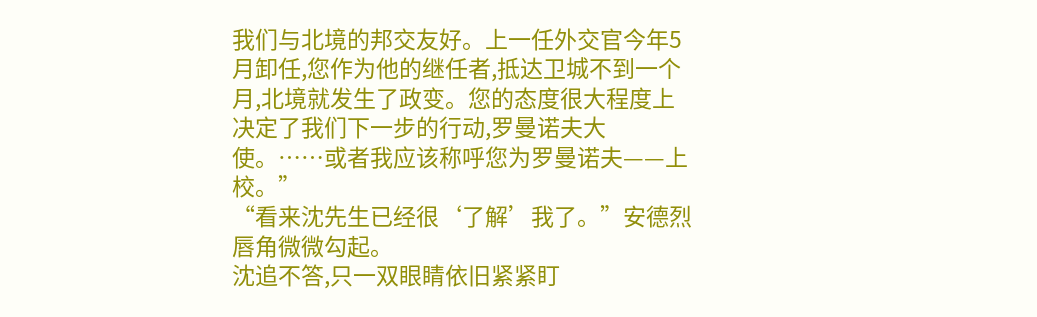我们与北境的邦交友好。上一任外交官今年5月卸任,您作为他的继任者,抵达卫城不到一个月,北境就发生了政变。您的态度很大程度上决定了我们下一步的行动,罗曼诺夫大使。……或者我应该称呼您为罗曼诺夫——上校。”
“看来沈先生已经很‘了解’我了。”安德烈唇角微微勾起。
沈追不答,只一双眼睛依旧紧紧盯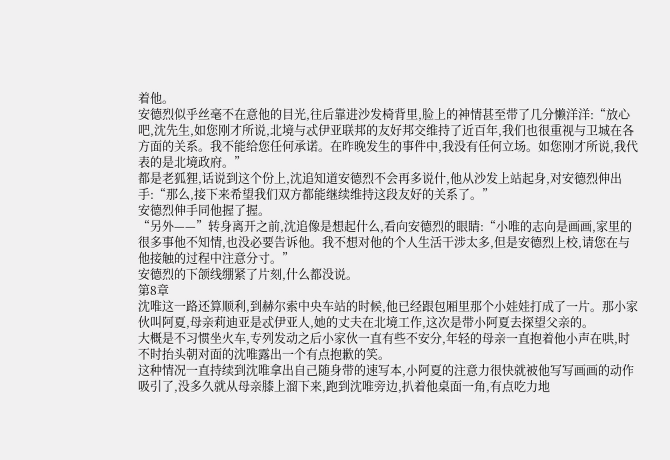着他。
安德烈似乎丝毫不在意他的目光,往后靠进沙发椅背里,脸上的神情甚至带了几分懒洋洋:“放心吧,沈先生,如您刚才所说,北境与忒伊亚联邦的友好邦交维持了近百年,我们也很重视与卫城在各方面的关系。我不能给您任何承诺。在昨晚发生的事件中,我没有任何立场。如您刚才所说,我代表的是北境政府。”
都是老狐狸,话说到这个份上,沈追知道安德烈不会再多说什,他从沙发上站起身,对安德烈伸出手:“那么,接下来希望我们双方都能继续维持这段友好的关系了。”
安德烈伸手同他握了握。
“另外——”转身离开之前,沈追像是想起什么,看向安德烈的眼睛:“小唯的志向是画画,家里的很多事他不知情,也没必要告诉他。我不想对他的个人生活干涉太多,但是安德烈上校,请您在与他接触的过程中注意分寸。”
安德烈的下颌线绷紧了片刻,什么都没说。
第8章
沈唯这一路还算顺利,到赫尔索中央车站的时候,他已经跟包厢里那个小娃娃打成了一片。那小家伙叫阿夏,母亲莉迪亚是忒伊亚人,她的丈夫在北境工作,这次是带小阿夏去探望父亲的。
大概是不习惯坐火车,专列发动之后小家伙一直有些不安分,年轻的母亲一直抱着他小声在哄,时不时抬头朝对面的沈唯露出一个有点抱歉的笑。
这种情况一直持续到沈唯拿出自己随身带的速写本,小阿夏的注意力很快就被他写写画画的动作吸引了,没多久就从母亲膝上溜下来,跑到沈唯旁边,扒着他桌面一角,有点吃力地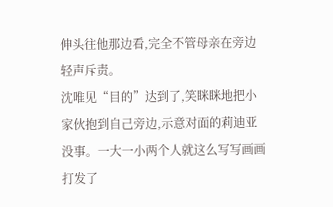伸头往他那边看,完全不管母亲在旁边轻声斥责。
沈唯见“目的”达到了,笑眯眯地把小家伙抱到自己旁边,示意对面的莉迪亚没事。一大一小两个人就这么写写画画打发了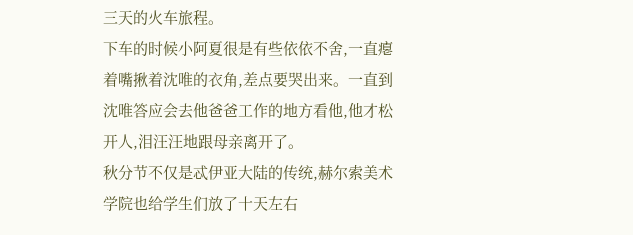三天的火车旅程。
下车的时候小阿夏很是有些依依不舍,一直瘪着嘴揪着沈唯的衣角,差点要哭出来。一直到沈唯答应会去他爸爸工作的地方看他,他才松开人,泪汪汪地跟母亲离开了。
秋分节不仅是忒伊亚大陆的传统,赫尔索美术学院也给学生们放了十天左右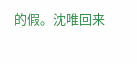的假。沈唯回来